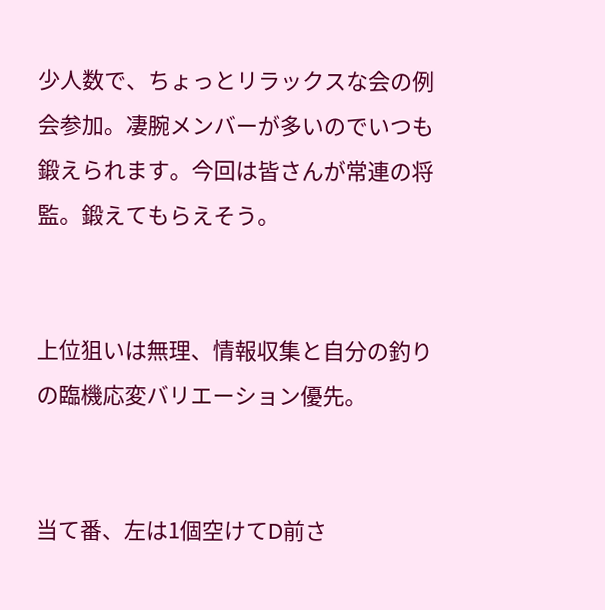少人数で、ちょっとリラックスな会の例会参加。凄腕メンバーが多いのでいつも鍛えられます。今回は皆さんが常連の将監。鍛えてもらえそう。


上位狙いは無理、情報収集と自分の釣りの臨機応変バリエーション優先。


当て番、左は1個空けてD前さ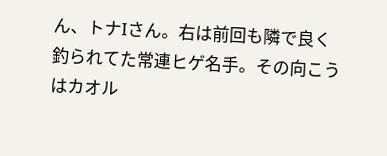ん、トナIさん。右は前回も隣で良く釣られてた常連ヒゲ名手。その向こうはカオル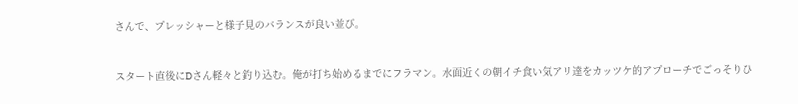さんで、プレッシャーと様子見のバランスが良い並び。


スタート直後にDさん軽々と釣り込む。俺が打ち始めるまでにフラマン。水面近くの朝イチ食い気アリ達をカッツケ的アプローチでごっそりひ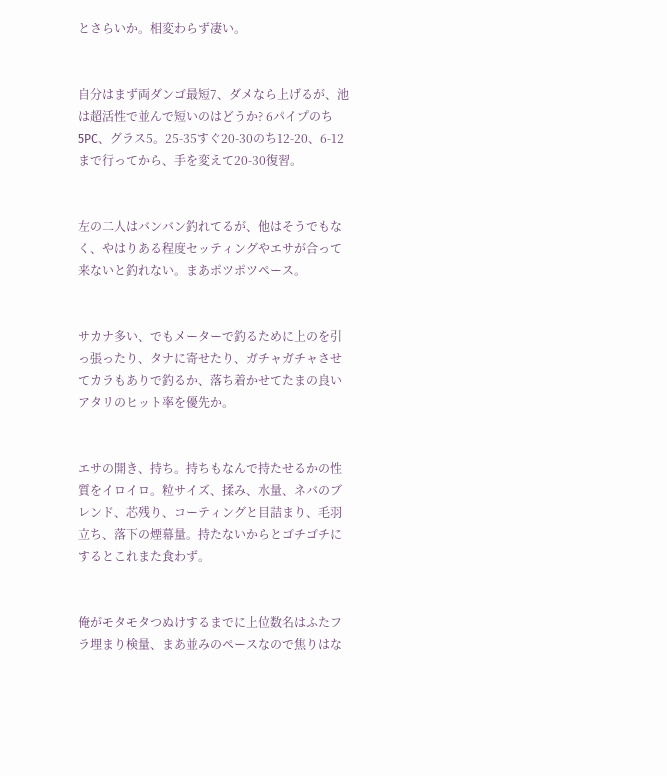とさらいか。相変わらず凄い。


自分はまず両ダンゴ最短7、ダメなら上げるが、池は超活性で並んで短いのはどうか? 6パイプのち5PC、グラス5。25-35すぐ20-30のち12-20、6-12まで行ってから、手を変えて20-30復習。


左の二人はバンバン釣れてるが、他はそうでもなく、やはりある程度セッティングやエサが合って来ないと釣れない。まあポツポツペース。


サカナ多い、でもメーターで釣るために上のを引っ張ったり、タナに寄せたり、ガチャガチャさせてカラもありで釣るか、落ち着かせてたまの良いアタリのヒット率を優先か。


エサの開き、持ち。持ちもなんで持たせるかの性質をイロイロ。粒サイズ、揉み、水量、ネバのブレンド、芯残り、コーティングと目詰まり、毛羽立ち、落下の煙幕量。持たないからとゴチゴチにするとこれまた食わず。


俺がモタモタつぬけするまでに上位数名はふたフラ埋まり検量、まあ並みのペースなので焦りはな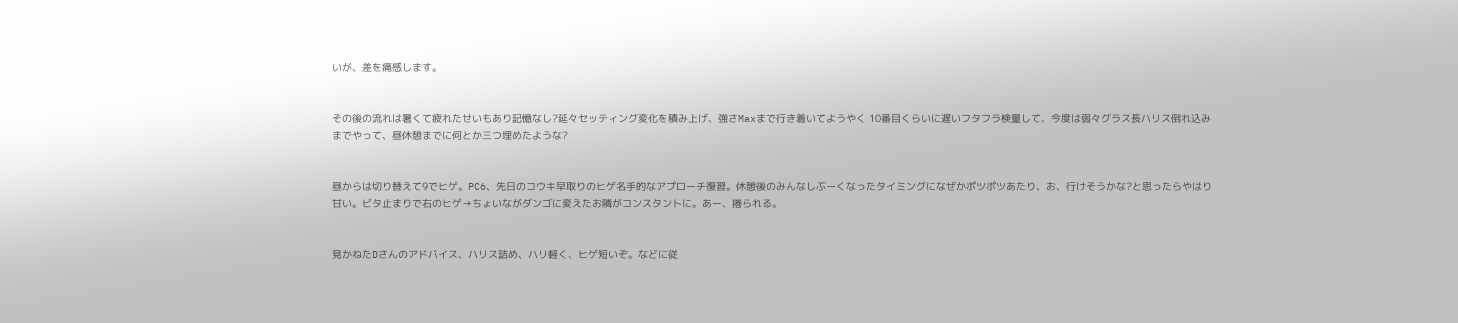いが、差を痛感します。


その後の流れは暑くて疲れたせいもあり記憶なし?延々セッティング変化を積み上げ、強さMaxまで行き着いてようやく 10番目くらいに遅いフタフラ検量して、今度は弱々グラス長ハリス倒れ込みまでやって、昼休憩までに何とか三つ埋めたような?


昼からは切り替えて9でヒゲ。PC6、先日のコウキ早取りのヒゲ名手的なアプローチ復習。休憩後のみんなしぶーくなったタイミングになぜかポツポツあたり、お、行けそうかな?と思ったらやはり甘い。ビタ止まりで右のヒゲ→ちょいながダンゴに変えたお隣がコンスタントに。あー、捲られる。


見かねたDさんのアドバイス、ハリス詰め、ハリ軽く、ヒゲ短いぞ。などに従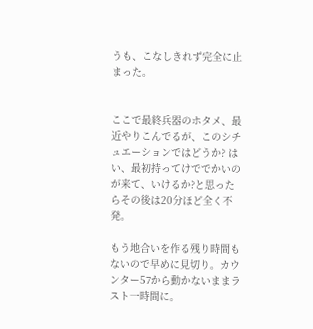うも、こなしきれず完全に止まった。


ここで最終兵器のホタメ、最近やりこんでるが、このシチュエーションではどうか? はい、最初持ってけででかいのが来て、いけるか?と思ったらその後は20分ほど全く不発。

もう地合いを作る残り時間もないので早めに見切り。カウンター57から動かないままラスト一時間に。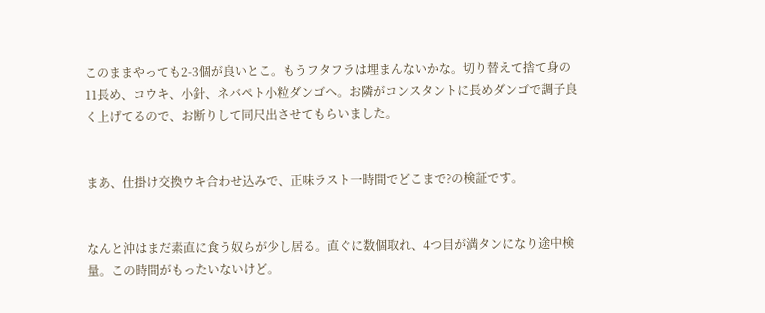このままやっても2-3個が良いとこ。もうフタフラは埋まんないかな。切り替えて捨て身の11長め、コウキ、小針、ネバペト小粒ダンゴへ。お隣がコンスタントに長めダンゴで調子良く上げてるので、お断りして同尺出させてもらいました。


まあ、仕掛け交換ウキ合わせ込みで、正味ラスト一時間でどこまで?の検証です。


なんと沖はまだ素直に食う奴らが少し居る。直ぐに数個取れ、4つ目が満タンになり途中検量。この時間がもったいないけど。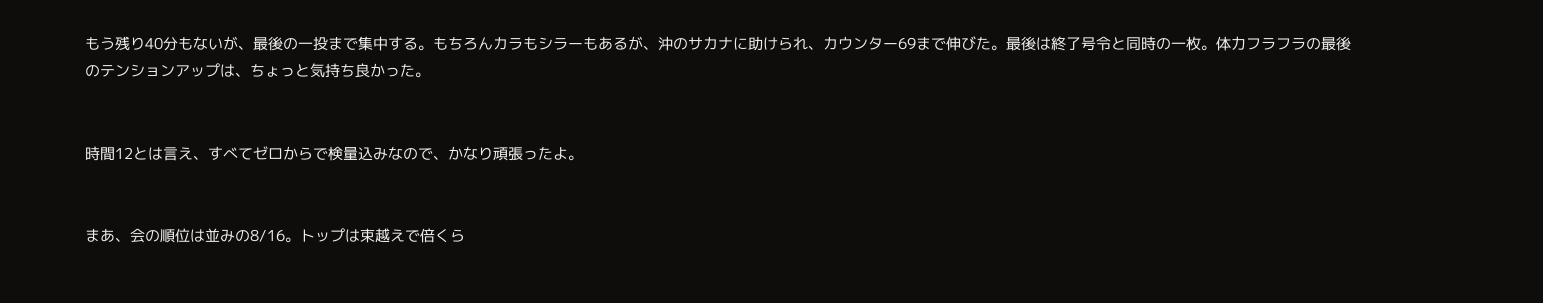もう残り40分もないが、最後の一投まで集中する。もちろんカラもシラーもあるが、沖のサカナに助けられ、カウンター69まで伸びた。最後は終了号令と同時の一枚。体力フラフラの最後のテンションアップは、ちょっと気持ち良かった。


時間12とは言え、すべてゼロからで検量込みなので、かなり頑張ったよ。


まあ、会の順位は並みの8/16。トップは束越えで倍くら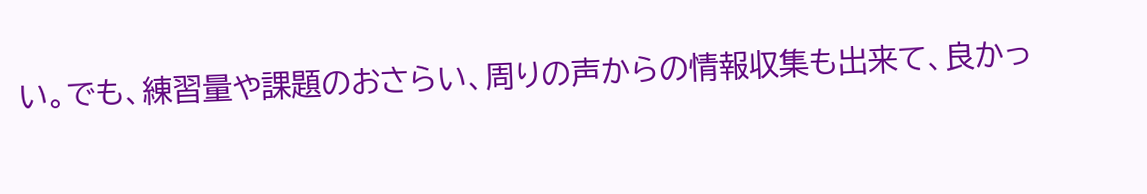い。でも、練習量や課題のおさらい、周りの声からの情報収集も出来て、良かっ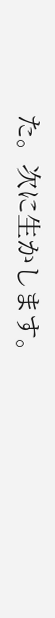た。次に生かします。